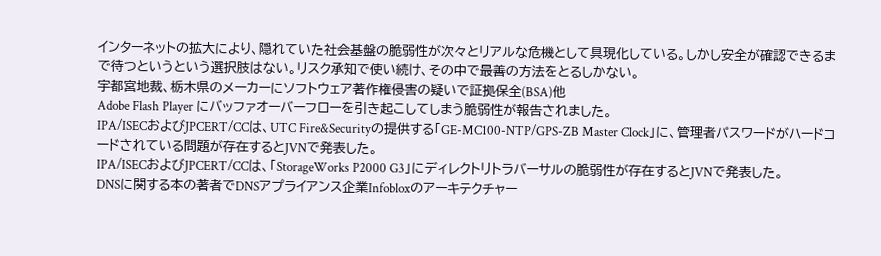インターネットの拡大により、隠れていた社会基盤の脆弱性が次々とリアルな危機として具現化している。しかし安全が確認できるまで待つというという選択肢はない。リスク承知で使い続け、その中で最善の方法をとるしかない。
宇都宮地裁、栃木県のメーカーにソフトウェア著作権侵害の疑いで証拠保全(BSA)他
Adobe Flash Player にバッファオーバーフローを引き起こしてしまう脆弱性が報告されました。
IPA/ISECおよびJPCERT/CCは、UTC Fire&Securityの提供する「GE-MC100-NTP/GPS-ZB Master Clock」に、管理者パスワードがハードコードされている問題が存在するとJVNで発表した。
IPA/ISECおよびJPCERT/CCは、「StorageWorks P2000 G3」にディレクトリトラバーサルの脆弱性が存在するとJVNで発表した。
DNSに関する本の著者でDNSアプライアンス企業Infobloxのアーキテクチャー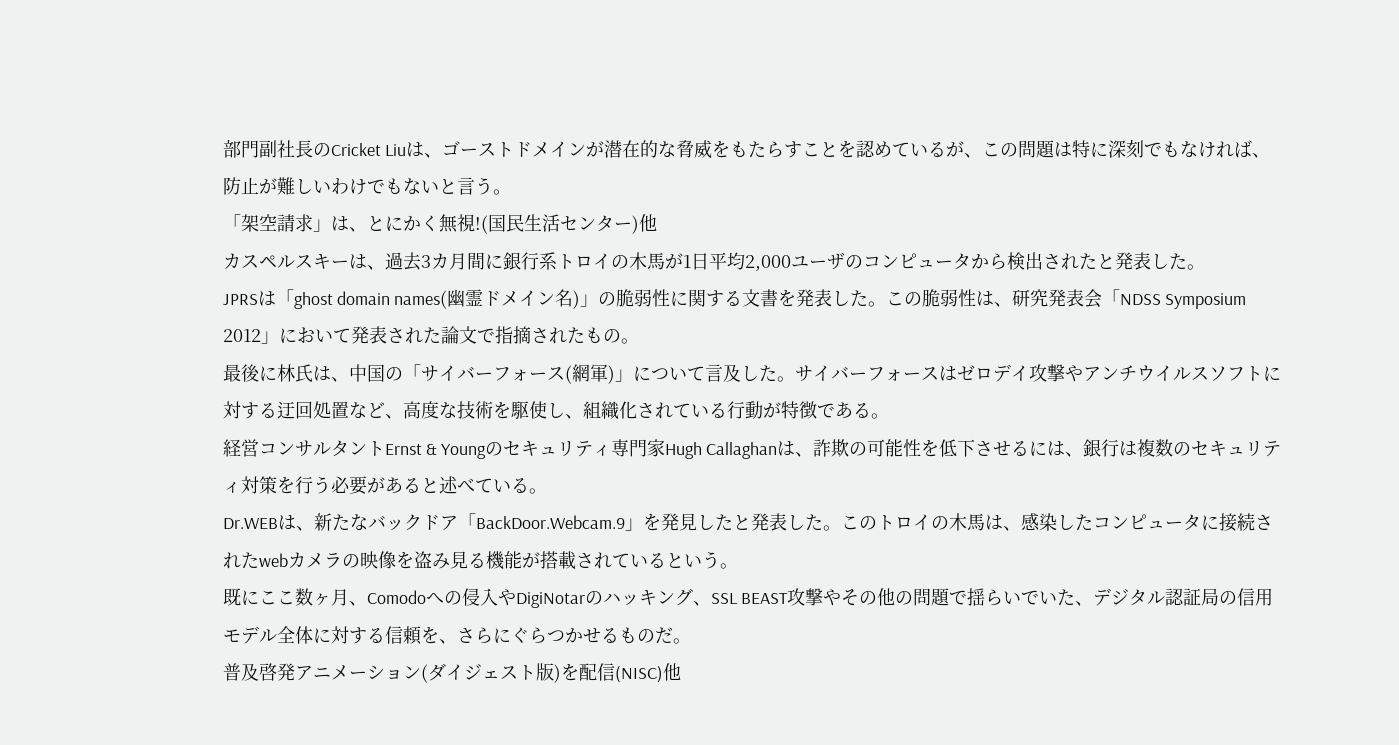部門副社長のCricket Liuは、ゴーストドメインが潜在的な脅威をもたらすことを認めているが、この問題は特に深刻でもなければ、防止が難しいわけでもないと言う。
「架空請求」は、とにかく無視!(国民生活センター)他
カスペルスキーは、過去3カ月間に銀行系トロイの木馬が1日平均2,000ユーザのコンピュータから検出されたと発表した。
JPRSは「ghost domain names(幽霊ドメイン名)」の脆弱性に関する文書を発表した。この脆弱性は、研究発表会「NDSS Symposium 2012」において発表された論文で指摘されたもの。
最後に林氏は、中国の「サイバーフォース(網軍)」について言及した。サイバーフォースはゼロデイ攻撃やアンチウイルスソフトに対する迂回処置など、高度な技術を駆使し、組織化されている行動が特徴である。
経営コンサルタントErnst & Youngのセキュリティ専門家Hugh Callaghanは、詐欺の可能性を低下させるには、銀行は複数のセキュリティ対策を行う必要があると述べている。
Dr.WEBは、新たなバックドア「BackDoor.Webcam.9」を発見したと発表した。このトロイの木馬は、感染したコンピュータに接続されたwebカメラの映像を盗み見る機能が搭載されているという。
既にここ数ヶ月、Comodoへの侵入やDigiNotarのハッキング、SSL BEAST攻撃やその他の問題で揺らいでいた、デジタル認証局の信用モデル全体に対する信頼を、さらにぐらつかせるものだ。
普及啓発アニメーション(ダイジェスト版)を配信(NISC)他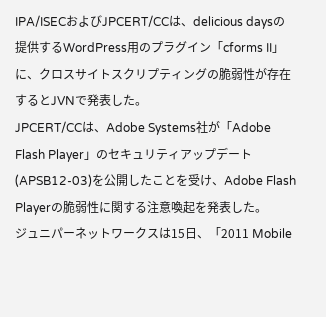IPA/ISECおよびJPCERT/CCは、delicious daysの提供するWordPress用のプラグイン「cforms II」に、クロスサイトスクリプティングの脆弱性が存在するとJVNで発表した。
JPCERT/CCは、Adobe Systems社が「Adobe Flash Player」のセキュリティアップデート(APSB12-03)を公開したことを受け、Adobe Flash Playerの脆弱性に関する注意喚起を発表した。
ジュニパーネットワークスは15日、「2011 Mobile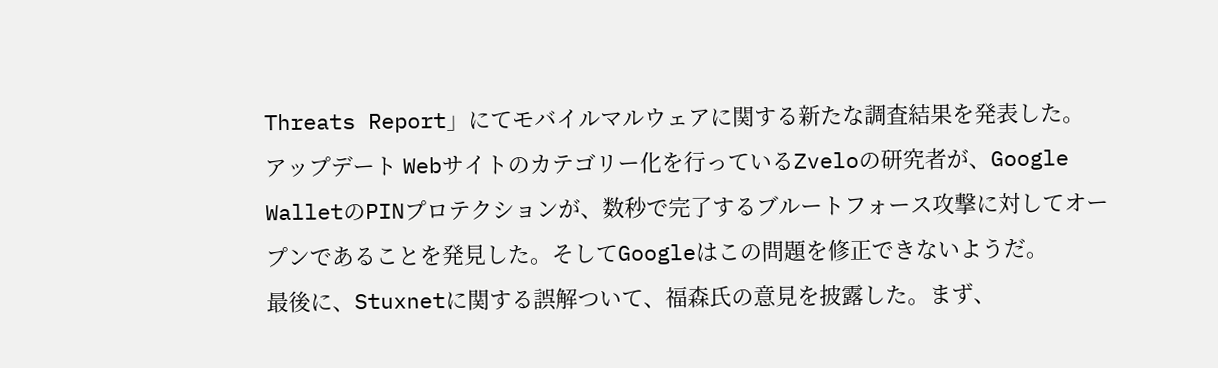Threats Report」にてモバイルマルウェアに関する新たな調査結果を発表した。
アップデート Webサイトのカテゴリー化を行っているZveloの研究者が、Google WalletのPINプロテクションが、数秒で完了するブルートフォース攻撃に対してオープンであることを発見した。そしてGoogleはこの問題を修正できないようだ。
最後に、Stuxnetに関する誤解ついて、福森氏の意見を披露した。まず、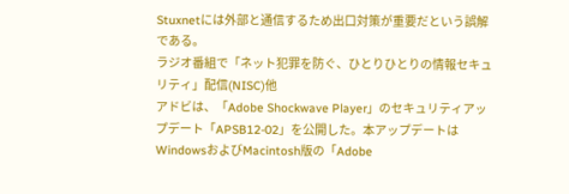Stuxnetには外部と通信するため出口対策が重要だという誤解である。
ラジオ番組で「ネット犯罪を防ぐ、ひとりひとりの情報セキュリティ」配信(NISC)他
アドビは、「Adobe Shockwave Player」のセキュリティアップデート「APSB12-02」を公開した。本アップデートはWindowsおよびMacintosh版の「Adobe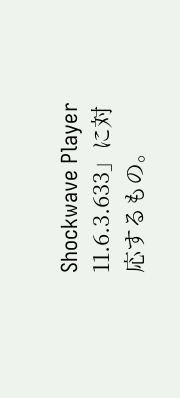Shockwave Player 11.6.3.633」に対応するもの。